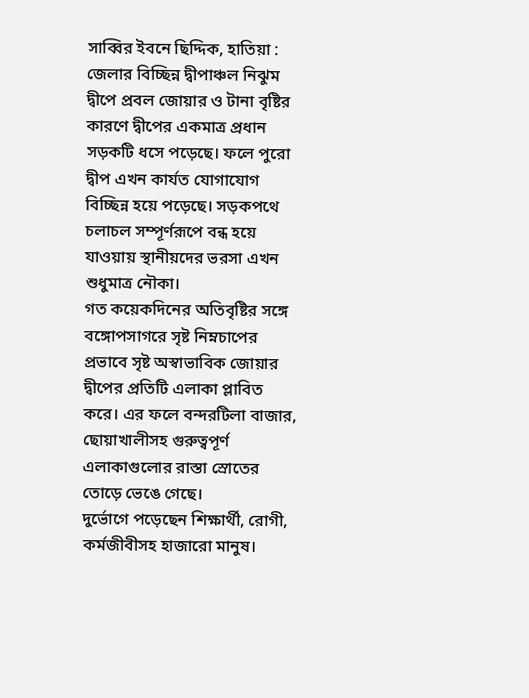সাব্বির ইবনে ছিদ্দিক, হাতিয়া : জেলার বিচ্ছিন্ন দ্বীপাঞ্চল নিঝুম দ্বীপে প্রবল জোয়ার ও টানা বৃষ্টির কারণে দ্বীপের একমাত্র প্রধান সড়কটি ধসে পড়েছে। ফলে পুরো দ্বীপ এখন কার্যত যোগাযোগ বিচ্ছিন্ন হয়ে পড়েছে। সড়কপথে চলাচল সম্পূর্ণরূপে বন্ধ হয়ে যাওয়ায় স্থানীয়দের ভরসা এখন শুধুমাত্র নৌকা।
গত কয়েকদিনের অতিবৃষ্টির সঙ্গে বঙ্গোপসাগরে সৃষ্ট নিম্নচাপের প্রভাবে সৃষ্ট অস্বাভাবিক জোয়ার দ্বীপের প্রতিটি এলাকা প্লাবিত করে। এর ফলে বন্দরটিলা বাজার, ছোয়াখালীসহ গুরুত্বপূর্ণ এলাকাগুলোর রাস্তা স্রোতের তোড়ে ভেঙে গেছে।
দুর্ভোগে পড়েছেন শিক্ষার্থী, রোগী, কর্মজীবীসহ হাজারো মানুষ।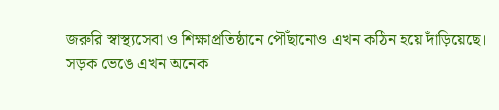জরুরি স্বাস্থ্যসেবা ও শিক্ষাপ্রতিষ্ঠানে পৌঁছানোও এখন কঠিন হয়ে দাঁড়িয়েছে।
সড়ক ভেঙে এখন অনেক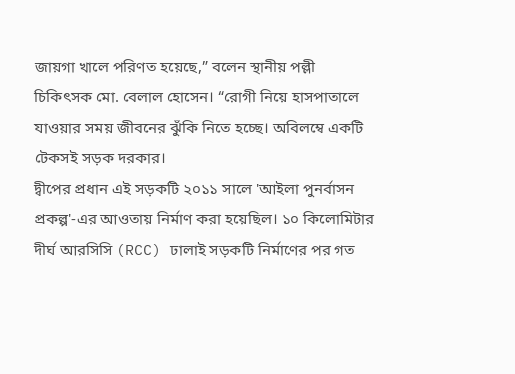জায়গা খালে পরিণত হয়েছে,” বলেন স্থানীয় পল্লী চিকিৎসক মো. বেলাল হোসেন। “রোগী নিয়ে হাসপাতালে যাওয়ার সময় জীবনের ঝুঁকি নিতে হচ্ছে। অবিলম্বে একটি টেকসই সড়ক দরকার।
দ্বীপের প্রধান এই সড়কটি ২০১১ সালে 'আইলা পুনর্বাসন প্রকল্প'-এর আওতায় নির্মাণ করা হয়েছিল। ১০ কিলোমিটার দীর্ঘ আরসিসি (RCC) ঢালাই সড়কটি নির্মাণের পর গত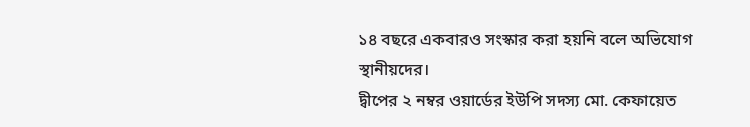১৪ বছরে একবারও সংস্কার করা হয়নি বলে অভিযোগ স্থানীয়দের।
দ্বীপের ২ নম্বর ওয়ার্ডের ইউপি সদস্য মো. কেফায়েত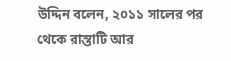উদ্দিন বলেন, ২০১১ সালের পর থেকে রাস্তাটি আর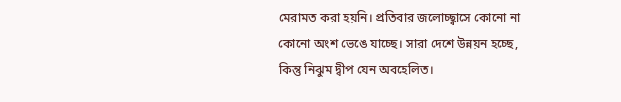মেরামত করা হয়নি। প্রতিবার জলোচ্ছ্বাসে কোনো না কোনো অংশ ভেঙে যাচ্ছে। সারা দেশে উন্নয়ন হচ্ছে, কিন্তু নিঝুম দ্বীপ যেন অবহেলিত।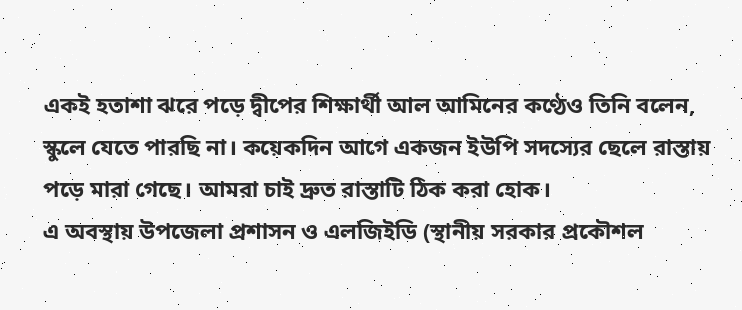একই হতাশা ঝরে পড়ে দ্বীপের শিক্ষার্থী আল আমিনের কণ্ঠেও তিনি বলেন, স্কুলে যেতে পারছি না। কয়েকদিন আগে একজন ইউপি সদস্যের ছেলে রাস্তায় পড়ে মারা গেছে। আমরা চাই দ্রুত রাস্তাটি ঠিক করা হোক।
এ অবস্থায় উপজেলা প্রশাসন ও এলজিইডি (স্থানীয় সরকার প্রকৌশল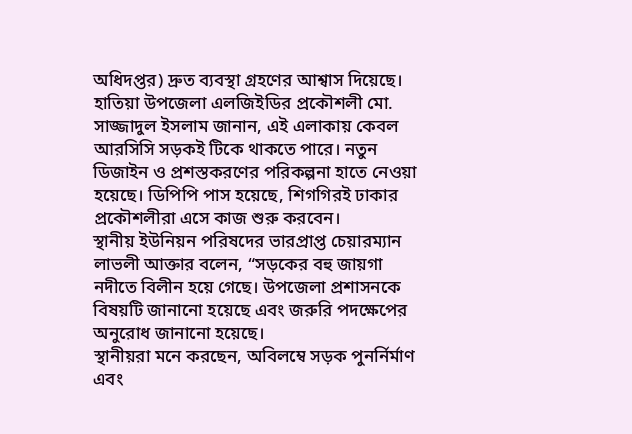অধিদপ্তর) দ্রুত ব্যবস্থা গ্রহণের আশ্বাস দিয়েছে। হাতিয়া উপজেলা এলজিইডির প্রকৌশলী মো. সাজ্জাদুল ইসলাম জানান, এই এলাকায় কেবল আরসিসি সড়কই টিকে থাকতে পারে। নতুন ডিজাইন ও প্রশস্তকরণের পরিকল্পনা হাতে নেওয়া হয়েছে। ডিপিপি পাস হয়েছে, শিগগিরই ঢাকার প্রকৌশলীরা এসে কাজ শুরু করবেন।
স্থানীয় ইউনিয়ন পরিষদের ভারপ্রাপ্ত চেয়ারম্যান লাভলী আক্তার বলেন, “সড়কের বহু জায়গা নদীতে বিলীন হয়ে গেছে। উপজেলা প্রশাসনকে বিষয়টি জানানো হয়েছে এবং জরুরি পদক্ষেপের অনুরোধ জানানো হয়েছে।
স্থানীয়রা মনে করছেন, অবিলম্বে সড়ক পুনর্নির্মাণ এবং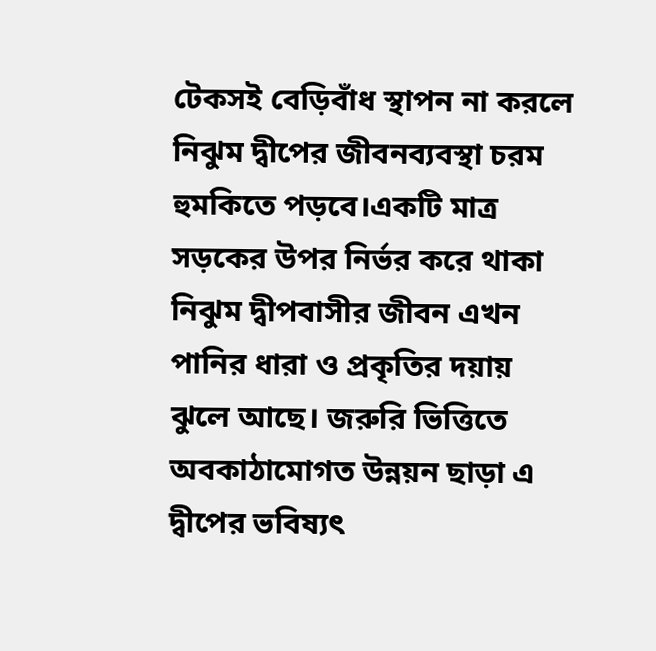টেকসই বেড়িবাঁধ স্থাপন না করলে নিঝুম দ্বীপের জীবনব্যবস্থা চরম হুমকিতে পড়বে।একটি মাত্র সড়কের উপর নির্ভর করে থাকা নিঝুম দ্বীপবাসীর জীবন এখন পানির ধারা ও প্রকৃতির দয়ায় ঝুলে আছে। জরুরি ভিত্তিতে অবকাঠামোগত উন্নয়ন ছাড়া এ দ্বীপের ভবিষ্যৎ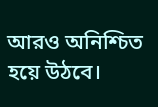আরও অনিশ্চিত হয়ে উঠবে।